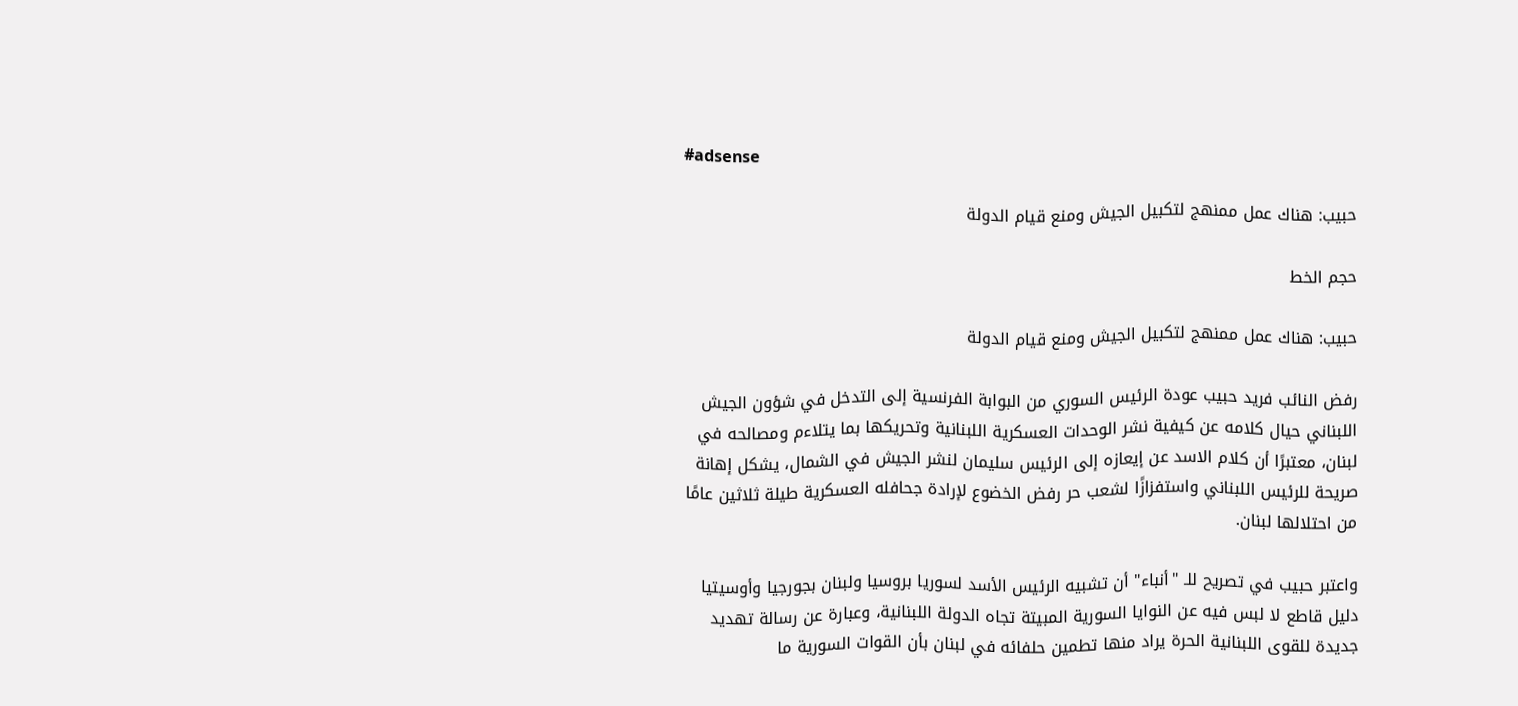#adsense

حبيب: هناك عمل ممنهج لتكبيل الجيش ومنع قيام الدولة

حجم الخط

حبيب: هناك عمل ممنهج لتكبيل الجيش ومنع قيام الدولة

رفض النائب فريد حبيب عودة الرئيس السوري من البوابة الفرنسية إلى التدخل في شؤون الجيش اللبناني حيال كلامه عن كيفية نشر الوحدات العسكرية اللبنانية وتحريكها بما يتلاءم ومصالحه في لبنان، معتبرًا أن كلام الاسد عن إيعازه إلى الرئيس سليمان لنشر الجيش في الشمال، يشكل إهانة صريحة للرئيس اللبناني واستفزازًا لشعب حر رفض الخضوع لإرادة جحافله العسكرية طيلة ثلاثين عامًا من احتلالها لبنان.

واعتبر حبيب في تصريح للـ "أنباء" أن تشبيه الرئيس الأسد لسوريا بروسيا ولبنان بجورجيا وأوسيتيا دليل قاطع لا لبس فيه عن النوايا السورية المبيتة تجاه الدولة اللبنانية، وعبارة عن رسالة تهديد جديدة للقوى اللبنانية الحرة يراد منها تطمين حلفائه في لبنان بأن القوات السورية ما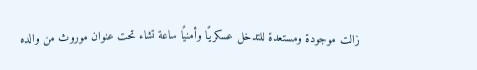زالت موجودة ومستعدة للتدخل عسكريًا وأمنيًا ساعة تشاء تحت عنوان موروث من والده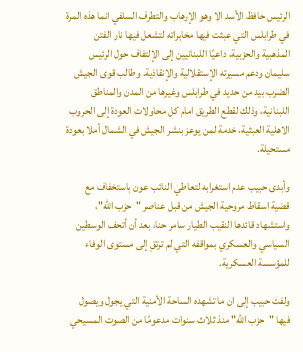الرئيس حافظ الأسد الا وهو الإرهاب والتطرف السلفي انما هذه المرة في طرابلس التي عبثت فيها مخابراته لتشعل فيها نار الفتن المذهبية والحزبية، داعيًا اللبنانيين إلى الإلتفاف حول الرئيس سليمان ودعم مسيرته الإستقلالية والإنقاذية. وطالب قوى الجيش الضرب بيد من حديد في طرابلس وغيرها من المدن والمناطق اللبنانية، وذلك لقطع الطريق امام كل محاولات العودة إلى الحروب الاهلية العبثية، خدمة لمن يوعز بنشر الجيش في الشمال أملا بعودة مستحيلة.

وأبدى حبيب عدم استغرابه لتعاطي النائب عون باستخفاف مع قضية اسقاط مروحية الجيش من قبل عناصر "حزب الله"، واستشهاد قائدها النقيب الطيار سامر حنا، بعد أن أتحف الوسطين السياسي والعسكري بمواقفه التي لم ترتقِ إلى مستوى الوفاء للمؤسسة العسكرية.

ولفت حبيب إلى ان ما تشهده الساحة الأمنية التي يجول ويصول فيها "حزب الله" منذ ثلاث سنوات مدعومًا من الصوت المسيحي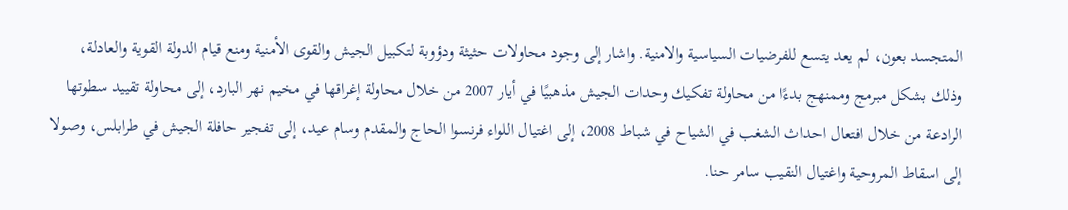المتجسد بعون، لم يعد يتسع للفرضيات السياسية والامنية. واشار إلى وجود محاولات حثيثة ودؤوبة لتكبيل الجيش والقوى الأمنية ومنع قيام الدولة القوية والعادلة، وذلك بشكل مبرمج وممنهج بدءًا من محاولة تفكيك وحدات الجيش مذهبيًا في أيار 2007 من خلال محاولة إغراقها في مخيم نهر البارد، إلى محاولة تقييد سطوتها الرادعة من خلال افتعال احداث الشغب في الشياح في شباط 2008، إلى اغتيال اللواء فرنسوا الحاج والمقدم وسام عيد، إلى تفجير حافلة الجيش في طرابلس، وصولا إلى اسقاط المروحية واغتيال النقيب سامر حنا.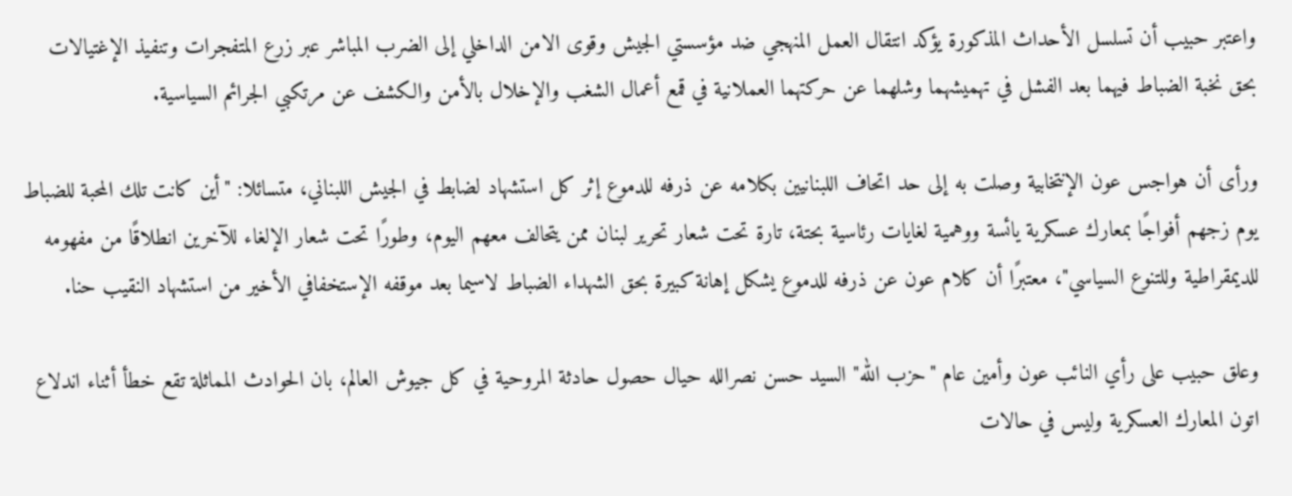واعتبر حبيب أن تسلسل الأحداث المذكورة يؤكد انتقال العمل المنهجي ضد مؤسستي الجيش وقوى الامن الداخلي إلى الضرب المباشر عبر زرع المتفجرات وتنفيذ الإغتيالات بحق نخبة الضباط فيهما بعد الفشل في تهميشهما وشلهما عن حركتهما العملانية في قمع أعمال الشغب والإخلال بالأمن والكشف عن مرتكبي الجرائم السياسية.

ورأى أن هواجس عون الإنتخابية وصلت به إلى حد اتحاف اللبنانيين بكلامه عن ذرفه للدموع إثر كل استشهاد لضابط في الجيش اللبناني، متسائلا: "أين كانت تلك المحبة للضباط يوم زجهم أفواجًا بمعارك عسكرية يائسة ووهمية لغايات رئاسية بحتة، تارة تحت شعار تحرير لبنان ممن يتحالف معهم اليوم، وطورًا تحت شعار الإلغاء للآخرين انطلاقًا من مفهومه للديمقراطية وللتنوع السياسي"، معتبرًا أن كلام عون عن ذرفه للدموع يشكل إهانة كبيرة بحق الشهداء الضباط لاسيما بعد موقفه الإستخفافي الأخير من استشهاد النقيب حنا.

وعلق حبيب على رأي النائب عون وأمين عام "حزب الله" السيد حسن نصرالله حيال حصول حادثة المروحية في كل جيوش العالم، بان الحوادث المماثلة تقع خطأ أثناء اندلاع اتون المعارك العسكرية وليس في حالات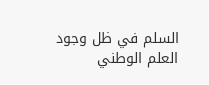السلم في ظل وجود العلم الوطني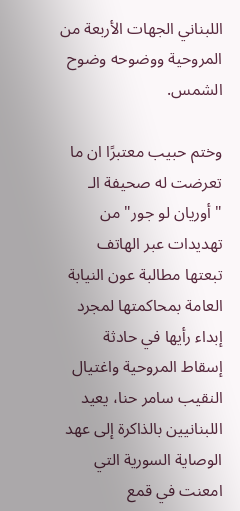اللبناني الجهات الأربعة من المروحية ووضوحه وضوح الشمس.

وختم حبيب معتبرًا ان ما تعرضت له صحيفة الـ "أوريان لو جور" من تهديدات عبر الهاتف تبعتها مطالبة عون النيابة العامة بمحاكمتها لمجرد إبداء رأيها في حادثة إسقاط المروحية واغتيال النقيب سامر حنا، يعيد اللبنانيين بالذاكرة إلى عهد الوصاية السورية التي امعنت في قمع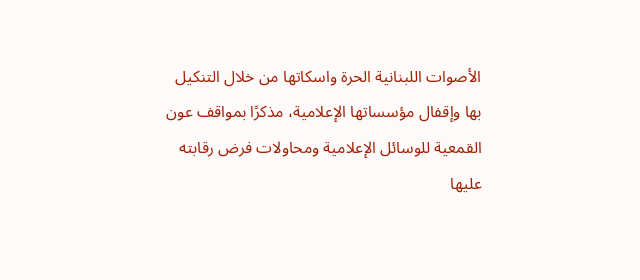الأصوات اللبنانية الحرة واسكاتها من خلال التنكيل بها وإقفال مؤسساتها الإعلامية، مذكرًا بمواقف عون القمعية للوسائل الإعلامية ومحاولات فرض رقابته عليها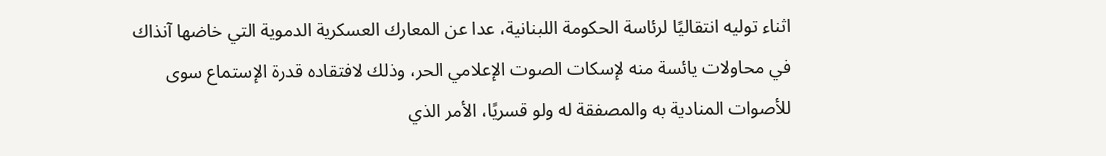اثناء توليه انتقاليًا لرئاسة الحكومة اللبنانية، عدا عن المعارك العسكرية الدموية التي خاضها آنذاك في محاولات يائسة منه لإسكات الصوت الإعلامي الحر، وذلك لافتقاده قدرة الإستماع سوى للأصوات المنادية به والمصفقة له ولو قسريًا، الأمر الذي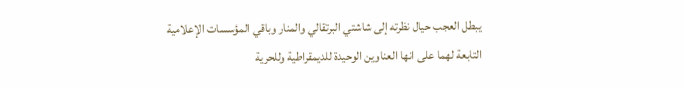يبطل العجب حيال نظرته إلى شاشتي البرتقالي والمنار وباقي المؤسسات الإعلامية التابعة لهما على انها العناوين الوحيدة للديمقراطية وللحرية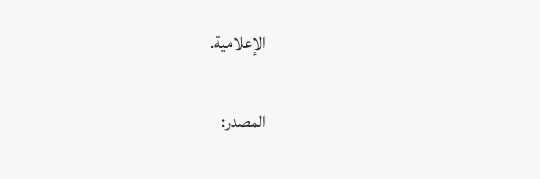الإعلامية.

المصدر: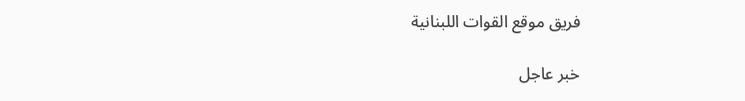فريق موقع القوات اللبنانية

خبر عاجل